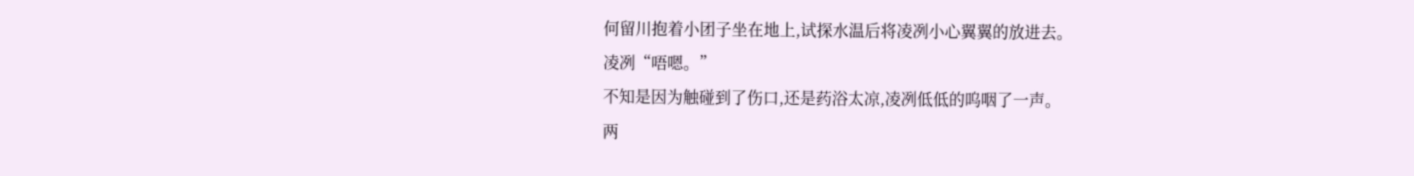何留川抱着小团子坐在地上,试探水温后将凌冽小心翼翼的放进去。
凌冽“唔嗯。”
不知是因为触碰到了伤口,还是药浴太凉,凌冽低低的呜咽了一声。
两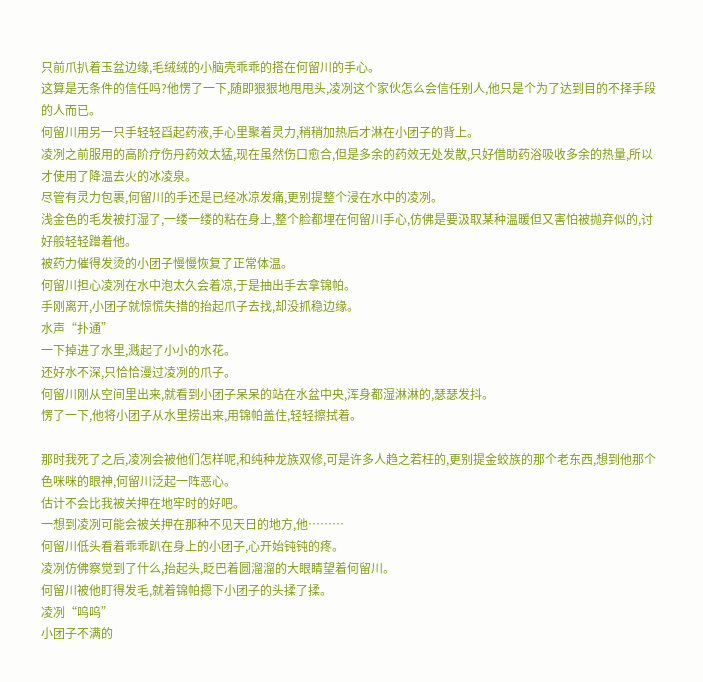只前爪扒着玉盆边缘,毛绒绒的小脑壳乖乖的搭在何留川的手心。
这算是无条件的信任吗?他愣了一下,随即狠狠地甩甩头,凌冽这个家伙怎么会信任别人,他只是个为了达到目的不择手段的人而已。
何留川用另一只手轻轻舀起药液,手心里聚着灵力,稍稍加热后才淋在小团子的背上。
凌冽之前服用的高阶疗伤丹药效太猛,现在虽然伤口愈合,但是多余的药效无处发散,只好借助药浴吸收多余的热量,所以才使用了降温去火的冰凌泉。
尽管有灵力包裹,何留川的手还是已经冰凉发痛,更别提整个浸在水中的凌冽。
浅金色的毛发被打湿了,一缕一缕的粘在身上,整个脸都埋在何留川手心,仿佛是要汲取某种温暖但又害怕被抛弃似的,讨好般轻轻蹭着他。
被药力催得发烫的小团子慢慢恢复了正常体温。
何留川担心凌冽在水中泡太久会着凉,于是抽出手去拿锦帕。
手刚离开,小团子就惊慌失措的抬起爪子去找,却没抓稳边缘。
水声“扑通”
一下掉进了水里,溅起了小小的水花。
还好水不深,只恰恰漫过凌冽的爪子。
何留川刚从空间里出来,就看到小团子呆呆的站在水盆中央,浑身都湿淋淋的,瑟瑟发抖。
愣了一下,他将小团子从水里捞出来,用锦帕盖住,轻轻擦拭着。

那时我死了之后,凌冽会被他们怎样呢,和纯种龙族双修,可是许多人趋之若枉的,更别提金蛟族的那个老东西,想到他那个色咪咪的眼神,何留川泛起一阵恶心。
估计不会比我被关押在地牢时的好吧。
一想到凌冽可能会被关押在那种不见天日的地方,他………
何留川低头看着乖乖趴在身上的小团子,心开始钝钝的疼。
凌冽仿佛察觉到了什么,抬起头,眨巴着圆溜溜的大眼睛望着何留川。
何留川被他盯得发毛,就着锦帕摁下小团子的头揉了揉。
凌冽“呜呜”
小团子不满的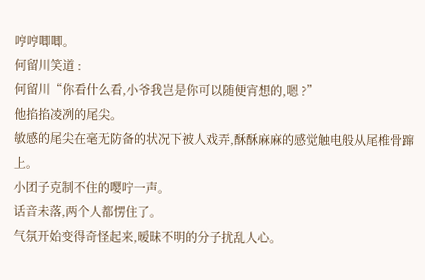哼哼唧唧。
何留川笑道 :
何留川“你看什么看,小爷我岂是你可以随便宵想的,嗯 ?”
他掐掐凌冽的尾尖。
敏感的尾尖在毫无防备的状况下被人戏弄,酥酥麻麻的感觉触电般从尾椎骨蹿上。
小团子克制不住的嘤咛一声。
话音未落,两个人都愣住了。
气氛开始变得奇怪起来,暧昧不明的分子扰乱人心。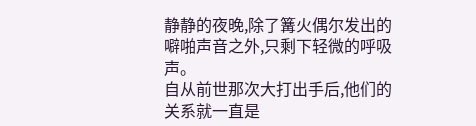静静的夜晚,除了篝火偶尔发出的噼啪声音之外,只剩下轻微的呼吸声。
自从前世那次大打出手后,他们的关系就一直是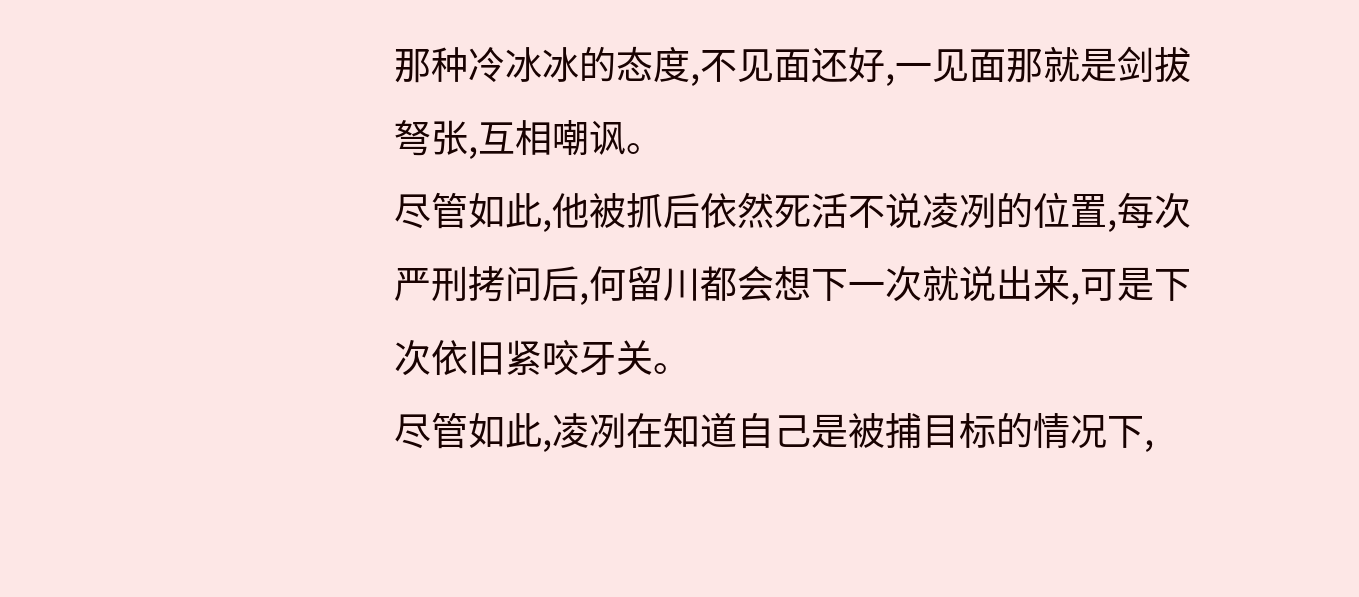那种冷冰冰的态度,不见面还好,一见面那就是剑拔弩张,互相嘲讽。
尽管如此,他被抓后依然死活不说凌冽的位置,每次严刑拷问后,何留川都会想下一次就说出来,可是下次依旧紧咬牙关。
尽管如此,凌冽在知道自己是被捕目标的情况下,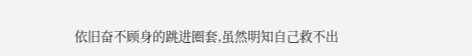依旧奋不顾身的跳进圈套,虽然明知自己救不出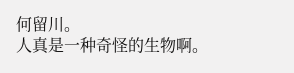何留川。
人真是一种奇怪的生物啊。